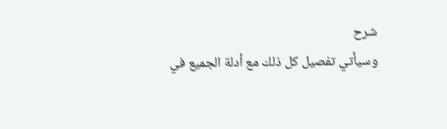شرح
وسيأتي تفصيل كل ذلك مع أدلة الجميع في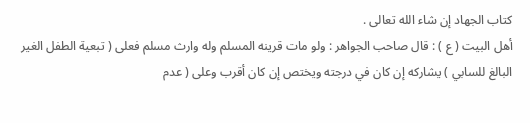كتاب الجهاد إن شاء الله تعالى .
أهل البيت ( ع ) : قال صاحب الجواهر : ولو مات قرينه المسلم وله وارث مسلم فعلى ( تبعية الطفل الغير البالغ للسابي ) يشاركه إن كان في درجته ويختص إن كان أقرب وعلى ( عدم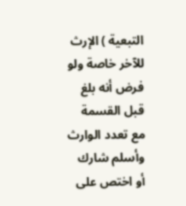التبعية ) الإرث للآخر خاصة ولو فرض أنه بلغ قبل القسمة مع تعدد الوارث وأسلم شارك أو اختص على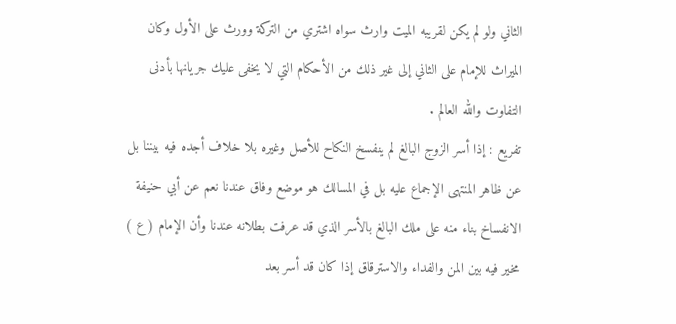الثاني ولو لم يكن لقريبه الميت وارث سواه اشتري من التركة وورث على الأول وكان الميراث للإمام على الثاني إلى غير ذلك من الأحكام التي لا يخفى عليك جريانها بأدنى التفاوت والله العالم .
تفريع : إذا أسر الزوج البالغ لم ينفسخ النكاح للأصل وغيره بلا خلاف أجده فيه بيننا بل عن ظاهر المنتهى الإجماع عليه بل في المسالك هو موضع وفاق عندنا نعم عن أبي حنيفة الانفساخ بناء منه على ملك البالغ بالأسر الذي قد عرفت بطلانه عندنا وأن الإمام ( ع ) مخير فيه بين المن والفداء والاسترقاق إذا كان قد أسر بعد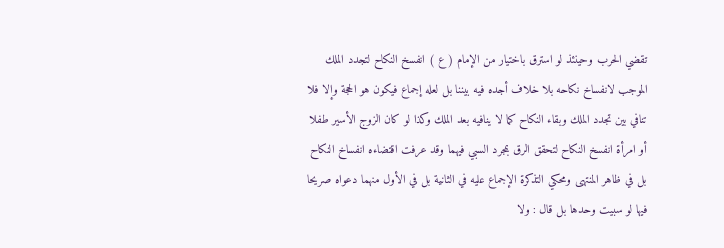تقضي الحرب وحينئذ لو استرق باختيار من الإمام ( ع ) انفسخ النكاح لتجدد الملك الموجب لانفساخ نكاحه بلا خلاف أجده فيه بيننا بل لعله إجماع فيكون هو الحجة وإلا فلا تنافي بين تجدد الملك وبقاء النكاح كما لا ينافيه بعد الملك وكذا لو كان الزوج الأسير طفلا أو امرأة انفسخ النكاح لتحقق الرق بمجرد السبي فيهما وقد عرفت اقتضاءه انفساخ النكاح بل في ظاهر المنتهى ومحكي التذكرة الإجماع عليه في الثانية بل في الأول منهما دعواه صريحا فيها لو سبيت وحدها بل قال : ولا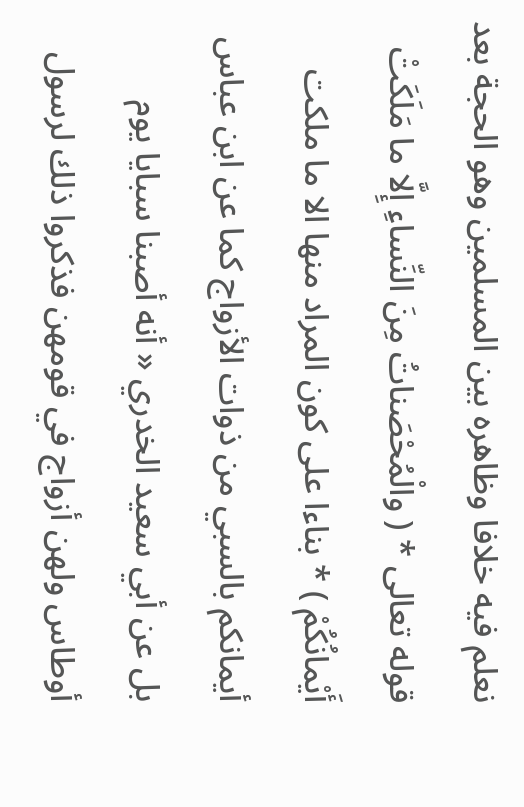نعلم فيه خلافا وظاهره بين المسلمين وهو الحجة بعد قوله تعالى * ( والْمُحْصَناتُ مِنَ النِّساءِ إِلَّا ما مَلَكَتْ أَيْمانُكُمْ ) * بناءا على كون المراد منها الا ما ملكت أيمانكم بالسبي من ذوات الأزواج كما عن ابن عباس بل عن أبي سعيد الخدري « أنه أصبنا سبايا يوم أوطاس ولهن أزواج في قومهن فذكروا ذلك لرسول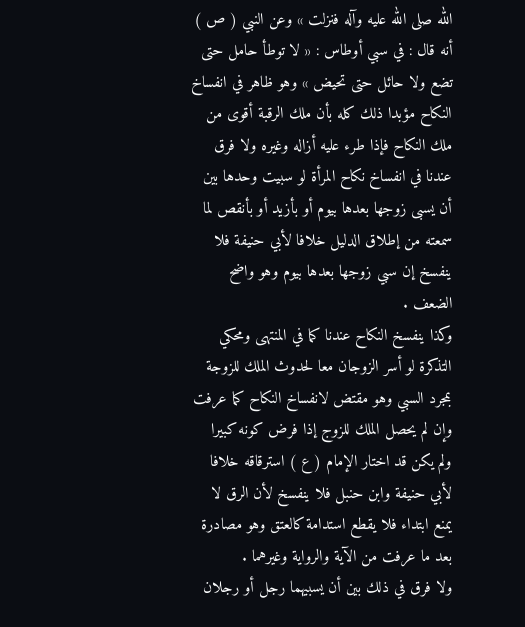الله صلى الله عليه وآله فنزلت » وعن النبي ( ص ) أنه قال : في سبي أوطاس : « لا توطأ حامل حتى تضع ولا حائل حتى تحيض » وهو ظاهر في انفساخ النكاح مؤبدا ذلك كله بأن ملك الرقبة أقوى من ملك النكاح فإذا طرء عليه أزاله وغيره ولا فرق عندنا في انفساخ نكاح المرأة لو سبيت وحدها بين أن يسبى زوجها بعدها بيوم أو بأزيد أو بأنقص لما سمعته من إطلاق الدليل خلافا لأبي حنيفة فلا ينفسخ إن سبي زوجها بعدها بيوم وهو واضح الضعف .
وكذا ينفسخ النكاح عندنا كما في المنتهى ومحكي التذكرة لو أسر الزوجان معا لحدوث الملك للزوجة بمجرد السبي وهو مقتض لانفساخ النكاح كما عرفت وإن لم يحصل الملك للزوج إذا فرض كونه كبيرا ولم يكن قد اختار الإمام ( ع ) استرقاقه خلافا لأبي حنيفة وابن حنبل فلا ينفسخ لأن الرق لا يمنع ابتداء فلا يقطع استدامة كالعتق وهو مصادرة بعد ما عرفت من الآية والرواية وغيرهما .
ولا فرق في ذلك بين أن يسبيهما رجل أو رجلان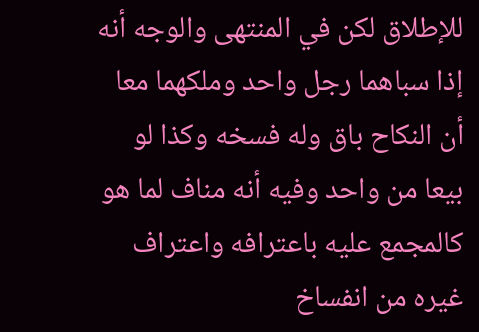للإطلاق لكن في المنتهى والوجه أنه إذا سباهما رجل واحد وملكهما معا أن النكاح باق وله فسخه وكذا لو بيعا من واحد وفيه أنه مناف لما هو كالمجمع عليه باعترافه واعتراف غيره من انفساخ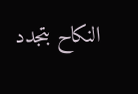النكاح بتجدد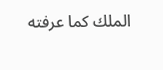الملك كما عرفته